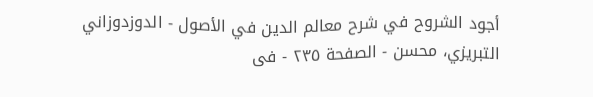أجود الشروح في شرح معالم الدين في الأصول - الدوزدوزاني التبريزي، محسن - الصفحة ٢٣٥ - فى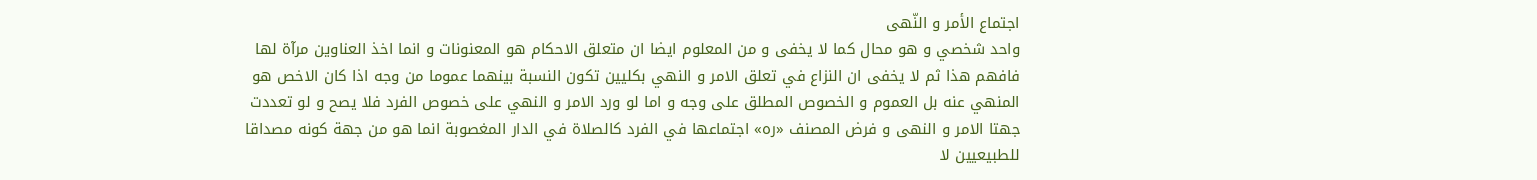اجتماع الأمر و النّهى
واحد شخصي و هو محال كما لا يخفى و من المعلوم ايضا ان متعلق الاحكام هو المعنونات و انما اخذ العناوين مرآة لها فافهم هذا ثم لا يخفى ان النزاع في تعلق الامر و النهي بكليين تكون النسبة بينهما عموما من وجه اذا كان الاخص هو المنهي عنه بل العموم و الخصوص المطلق على وجه و اما لو ورد الامر و النهي على خصوص الفرد فلا يصح و لو تعددت جهتا الامر و النهى و فرض المصنف «ره» اجتماعها في الفرد كالصلاة في الدار المغصوبة انما هو من جهة كونه مصداقا للطبيعيين لا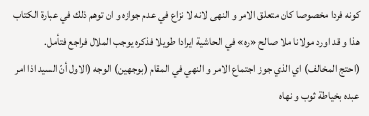كونه فردا مخصوصا كان متعلق الامر و النهى لانه لا نزاع في عدم جوازه و ان توهم ذلك في عبارة الكتاب هذا و قد اورد مولانا ملا صالح «ره» في الحاشية ايرادا طويلا فذكره يوجب الملال فراجع فتأمل.
(احتج المخالف) اي الذي جوز اجتماع الامر و النهي في المقام (بوجهين) الوجه (الاول أنّ السيد اذا امر عبده بخياطة ثوب و نهاه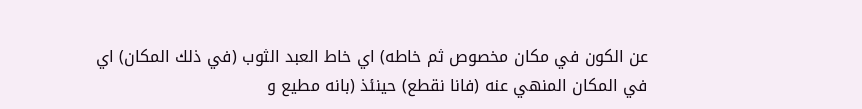عن الكون في مكان مخصوص ثم خاطه) اي خاط العبد الثوب (في ذلك المكان) اي في المكان المنهي عنه (فانا نقطع) حينئذ (بانه مطيع و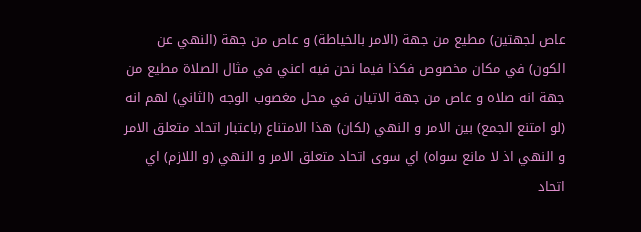عاص لجهتين) مطيع من جهة (الامر بالخياطة) و عاص من جهة (النهي عن الكون) في مكان مخصوص فكذا فيما نحن فيه اعني في مثال الصلاة مطيع من جهة انه صلاه و عاص من جهة الاتيان في محل مغصوب الوجه (الثاني) لهم انه (لو امتنع الجمع) بين الامر و النهي (لكان) هذا الامتناع (باعتبار اتحاد متعلق الامر و النهي اذ لا مانع سواه) اي سوى اتحاد متعلق الامر و النهي (و اللازم) اي اتحاد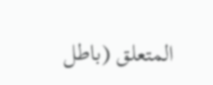المتعلق (باطل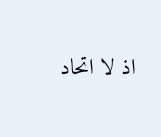اذ لا اتحاد